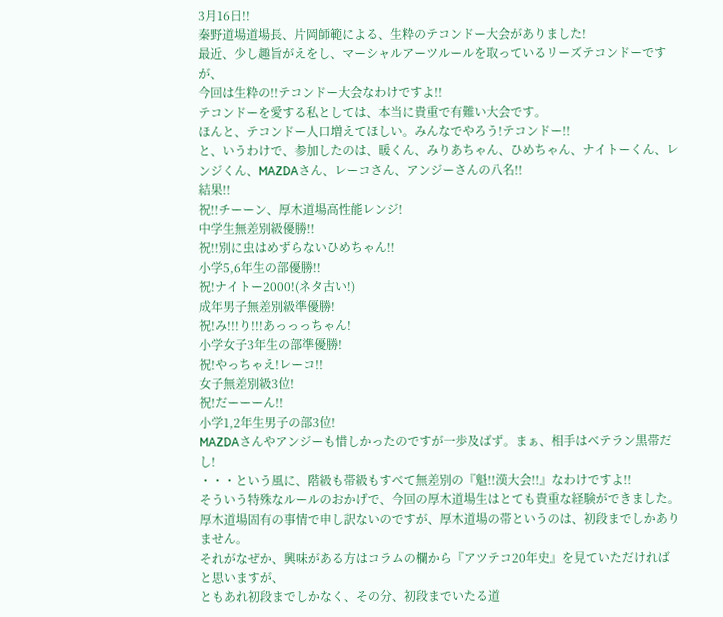3月16日!!
秦野道場道場長、片岡師範による、生粋のテコンドー大会がありました!
最近、少し趣旨がえをし、マーシャルアーツルールを取っているリーズテコンドーですが、
今回は生粋の!!テコンドー大会なわけですよ!!
テコンドーを愛する私としては、本当に貴重で有難い大会です。
ほんと、テコンドー人口増えてほしい。みんなでやろう!テコンドー!!
と、いうわけで、参加したのは、暖くん、みりあちゃん、ひめちゃん、ナイトーくん、レンジくん、MAZDAさん、レーコさん、アンジーさんの八名!!
結果!!
祝!!チーーン、厚木道場高性能レンジ!
中学生無差別級優勝!!
祝!!別に虫はめずらないひめちゃん!!
小学5,6年生の部優勝!!
祝!ナイトー2000!(ネタ古い!)
成年男子無差別級準優勝!
祝!み!!!り!!!あっっっちゃん!
小学女子3年生の部準優勝!
祝!やっちゃえ!レーコ!!
女子無差別級3位!
祝!だーーーん!!
小学1,2年生男子の部3位!
MAZDAさんやアンジーも惜しかったのですが一歩及ばず。まぁ、相手はベテラン黒帯だし!
・・・という風に、階級も帯級もすべて無差別の『魁!!漢大会!!』なわけですよ!!
そういう特殊なルールのおかげで、今回の厚木道場生はとても貴重な経験ができました。
厚木道場固有の事情で申し訳ないのですが、厚木道場の帯というのは、初段までしかありません。
それがなぜか、興味がある方はコラムの欄から『アツテコ20年史』を見ていただければと思いますが、
ともあれ初段までしかなく、その分、初段までいたる道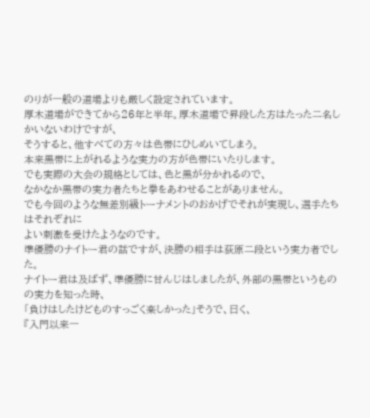のりが一般の道場よりも厳しく設定されています。
厚木道場ができてから26年と半年。厚木道場で昇段した方はたった二名しかいないわけですが、
そうすると、他すべての方々は色帯にひしめいてしまう。
本来黒帯に上がれるような実力の方が色帯にいたりします。
でも実際の大会の規格としては、色と黒が分かれるので、
なかなか黒帯の実力者たちと拳をあわせることがありません。
でも今回のような無差別級トーナメントのおかげでそれが実現し、選手たちはそれぞれに
よい刺激を受けたようなのです。
準優勝のナイトー君の話ですが、決勝の相手は荻原二段という実力者でした。
ナイトー君は及ばず、準優勝に甘んじはしましたが、外部の黒帯というものの実力を知った時、
「負けはしたけどものすっごく楽しかった」そうで、曰く、
『入門以来一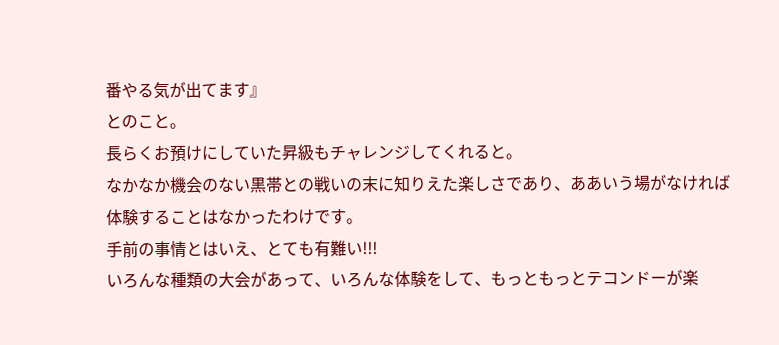番やる気が出てます』
とのこと。
長らくお預けにしていた昇級もチャレンジしてくれると。
なかなか機会のない黒帯との戦いの末に知りえた楽しさであり、ああいう場がなければ
体験することはなかったわけです。
手前の事情とはいえ、とても有難い!!!
いろんな種類の大会があって、いろんな体験をして、もっともっとテコンドーが楽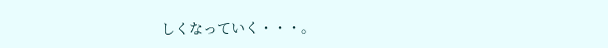しくなっていく・・・。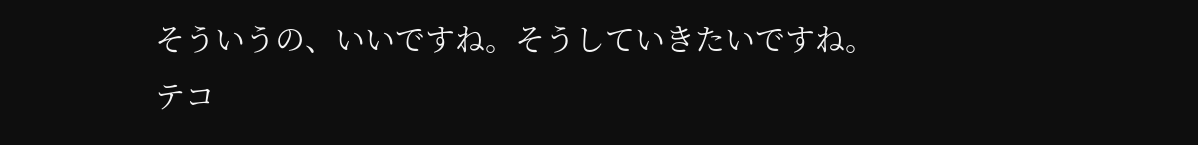そういうの、いいですね。そうしていきたいですね。
テコ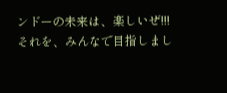ンドーの未来は、楽しいぜ!!!
それを、みんなで目指しまし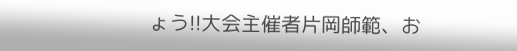ょう!!大会主催者片岡師範、お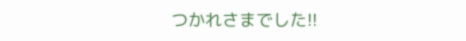つかれさまでした!!